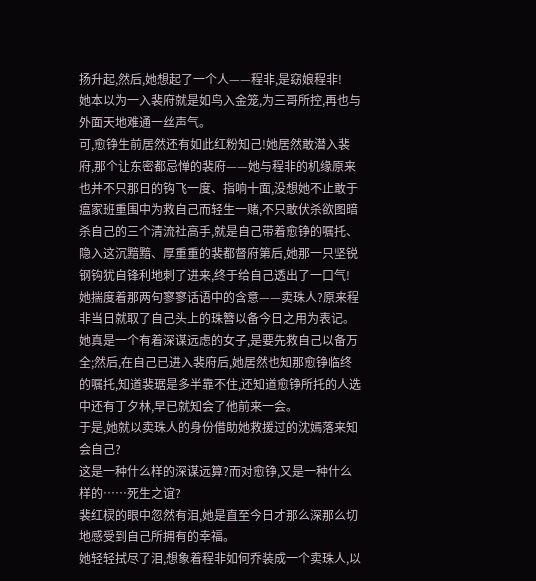扬升起,然后,她想起了一个人——程非,是窈娘程非!
她本以为一入裴府就是如鸟入金笼,为三哥所控,再也与外面天地难通一丝声气。
可,愈铮生前居然还有如此红粉知己!她居然敢潜入裴府,那个让东密都忌惮的裴府——她与程非的机缘原来也并不只那日的钩飞一度、指响十面,没想她不止敢于瘟家班重围中为救自己而轻生一赌,不只敢伏杀欲图暗杀自己的三个清流社高手,就是自己带着愈铮的嘱托、隐入这沉黯黯、厚重重的裴都督府第后,她那一只坚锐钢钩犹自锋利地刺了进来,终于给自己透出了一口气!
她揣度着那两句寥寥话语中的含意——卖珠人?原来程非当日就取了自己头上的珠簪以备今日之用为表记。她真是一个有着深谋远虑的女子,是要先救自己以备万全;然后,在自己已进入裴府后,她居然也知那愈铮临终的嘱托,知道裴琚是多半靠不住,还知道愈铮所托的人选中还有丁夕林,早已就知会了他前来一会。
于是,她就以卖珠人的身份借助她救援过的沈嫣落来知会自己?
这是一种什么样的深谋远算?而对愈铮,又是一种什么样的……死生之谊?
裴红棂的眼中忽然有泪,她是直至今日才那么深那么切地感受到自己所拥有的幸福。
她轻轻拭尽了泪,想象着程非如何乔装成一个卖珠人,以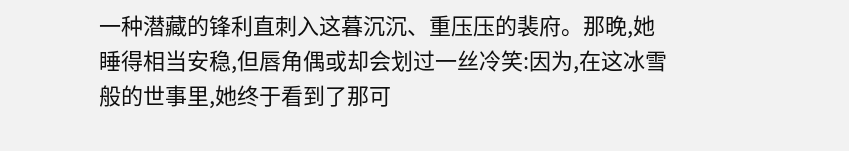一种潜藏的锋利直刺入这暮沉沉、重压压的裴府。那晚,她睡得相当安稳,但唇角偶或却会划过一丝冷笑:因为,在这冰雪般的世事里,她终于看到了那可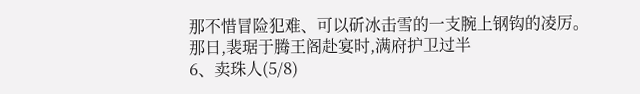那不惜冒险犯难、可以斫冰击雪的一支腕上钢钩的凌厉。
那日,裴琚于腾王阁赴宴时,满府护卫过半
6、卖珠人(5/8)